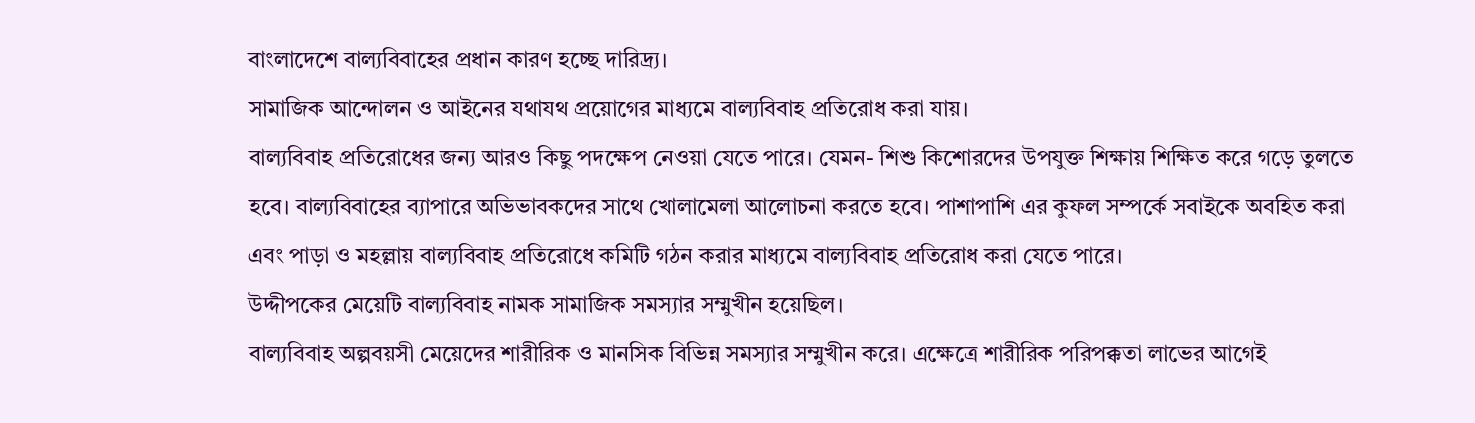বাংলাদেশে বাল্যবিবাহের প্রধান কারণ হচ্ছে দারিদ্র্য।
সামাজিক আন্দোলন ও আইনের যথাযথ প্রয়োগের মাধ্যমে বাল্যবিবাহ প্রতিরোধ করা যায়।
বাল্যবিবাহ প্রতিরোধের জন্য আরও কিছু পদক্ষেপ নেওয়া যেতে পারে। যেমন- শিশু কিশোরদের উপযুক্ত শিক্ষায় শিক্ষিত করে গড়ে তুলতে হবে। বাল্যবিবাহের ব্যাপারে অভিভাবকদের সাথে খোলামেলা আলোচনা করতে হবে। পাশাপাশি এর কুফল সম্পর্কে সবাইকে অবহিত করা এবং পাড়া ও মহল্লায় বাল্যবিবাহ প্রতিরোধে কমিটি গঠন করার মাধ্যমে বাল্যবিবাহ প্রতিরোধ করা যেতে পারে।
উদ্দীপকের মেয়েটি বাল্যবিবাহ নামক সামাজিক সমস্যার সম্মুখীন হয়েছিল।
বাল্যবিবাহ অল্পবয়সী মেয়েদের শারীরিক ও মানসিক বিভিন্ন সমস্যার সম্মুখীন করে। এক্ষেত্রে শারীরিক পরিপক্কতা লাভের আগেই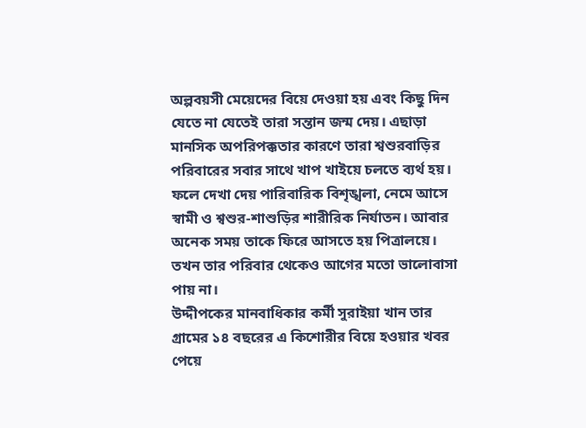অল্পবয়সী মেয়েদের বিয়ে দেওয়া হয় এবং কিছু দিন যেতে না যেতেই তারা সন্তান জন্ম দেয়। এছাড়া মানসিক অপরিপক্কতার কারণে তারা শ্বশুরবাড়ির পরিবারের সবার সাথে খাপ খাইয়ে চলতে ব্যর্থ হয়। ফলে দেখা দেয় পারিবারিক বিশৃঙ্খলা, নেমে আসে স্বামী ও শ্বশুর-শাশুড়ির শারীরিক নির্যাতন। আবার অনেক সময় তাকে ফিরে আসতে হয় পিত্রালয়ে। তখন তার পরিবার থেকেও আগের মতো ভালোবাসা পায় না।
উদ্দীপকের মানবাধিকার কর্মী সুরাইয়া খান তার গ্রামের ১৪ বছরের এ কিশোরীর বিয়ে হওয়ার খবর পেয়ে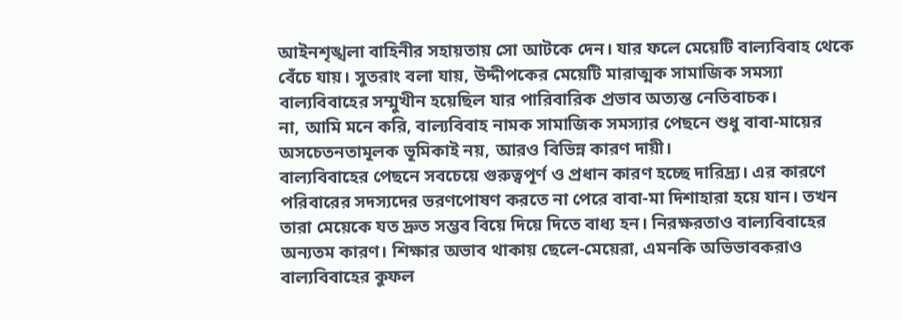আইনশৃঙ্খলা বাহিনীর সহায়তায় সো আটকে দেন। যার ফলে মেয়েটি বাল্যবিবাহ থেকে বেঁচে যায়। সুতরাং বলা যায়, উদ্দীপকের মেয়েটি মারাত্মক সামাজিক সমস্যা বাল্যবিবাহের সম্মুখীন হয়েছিল যার পারিবারিক প্রভাব অত্যন্ত নেতিবাচক।
না, আমি মনে করি, বাল্যবিবাহ নামক সামাজিক সমস্যার পেছনে শুধু বাবা-মায়ের অসচেতনতামূলক ভূমিকাই নয়, আরও বিভিন্ন কারণ দায়ী।
বাল্যবিবাহের পেছনে সবচেয়ে গুরুত্বপূর্ণ ও প্রধান কারণ হচ্ছে দারিদ্র্য। এর কারণে পরিবারের সদস্যদের ভরণপোষণ করতে না পেরে বাবা-মা দিশাহারা হয়ে যান। তখন তারা মেয়েকে যত দ্রুত সম্ভব বিয়ে দিয়ে দিতে বাধ্য হন। নিরক্ষরতাও বাল্যবিবাহের অন্যতম কারণ। শিক্ষার অভাব থাকায় ছেলে-মেয়েরা, এমনকি অভিভাবকরাও বাল্যবিবাহের কুফল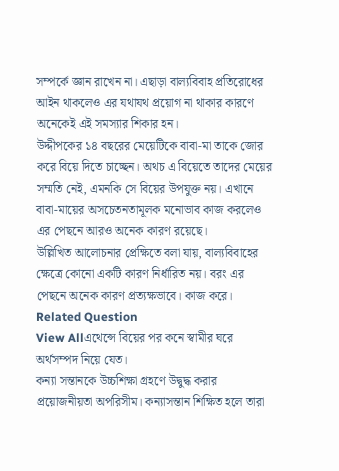সম্পর্কে জ্ঞান রাখেন না। এছাড়া বাল্যবিবাহ প্রতিরোধের আইন থাকলেও এর যথাযথ প্রয়োগ না থাকার কারণে অনেকেই এই সমস্যার শিকার হন।
উদ্দীপকের ১৪ বছরের মেয়েটিকে বাবা-মা তাকে জোর করে বিয়ে দিতে চাচ্ছেন। অথচ এ বিয়েতে তাদের মেয়ের সম্মতি নেই, এমনকি সে বিয়ের উপযুক্ত নয়। এখানে বাবা-মায়ের অসচেতনতামূলক মনোভাব কাজ করলেও এর পেছনে আরও অনেক কারণ রয়েছে।
উল্লিখিত আলোচনার প্রেক্ষিতে বলা যায়, বাল্যবিবাহের ক্ষেত্রে কোনো একটি কারণ নির্ধারিত নয়। বরং এর পেছনে অনেক কারণ প্রত্যক্ষভাবে। কাজ করে।
Related Question
View Allএথেন্সে বিয়ের পর কনে স্বামীর ঘরে অর্থসম্পদ নিয়ে যেত।
কন্যা সন্তানকে উচ্চশিক্ষা গ্রহণে উদ্বুদ্ধ করার প্রয়োজনীয়তা অপরিসীম। কন্যাসন্তান শিক্ষিত হলে তারা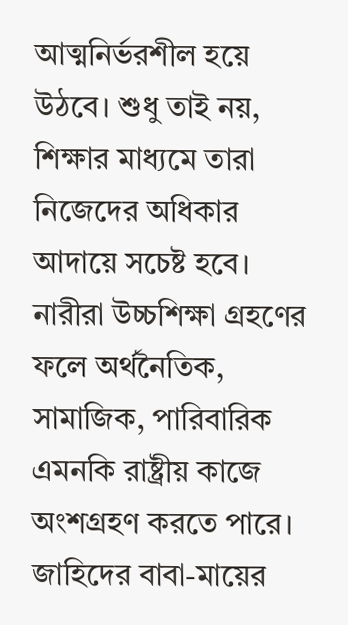আত্মনির্ভরশীল হয়ে উঠবে। শুধু তাই নয়, শিক্ষার মাধ্যমে তারা নিজেদের অধিকার আদায়ে সচেষ্ট হবে। নারীরা উচ্চশিক্ষা গ্রহণের ফলে অর্থনৈতিক, সামাজিক, পারিবারিক এমনকি রাষ্ট্রীয় কাজে অংশগ্রহণ করতে পারে।
জাহিদের বাবা-মায়ের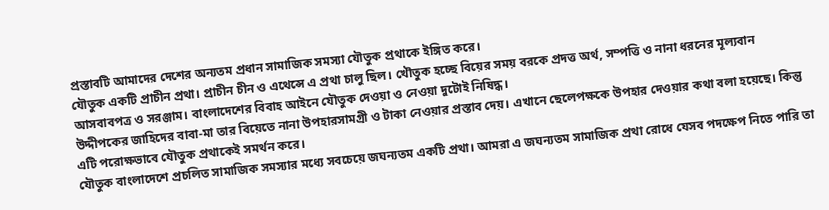প্রস্তাবটি আমাদের দেশের অন্যতম প্রধান সামাজিক সমস্যা যৌতুক প্রথাকে ইঙ্গিত করে।
যৌতুক একটি প্রাচীন প্রথা। প্রাচীন চীন ও এথেন্সে এ প্রথা চালু ছিল। খৌতুক হচ্ছে বিয়ের সময় বরকে প্রদত্ত অর্থ, সম্পত্তি ও নানা ধরনের মূল্যবান আসবাবপত্র ও সরঞ্জাম। বাংলাদেশের বিবাহ আইনে যৌতুক দেওয়া ও নেওয়া দুটোই নিষিদ্ধ।
উদ্দীপকের জাহিদের বাবা-মা তার বিয়েতে নানা উপহারসামগ্রী ও টাকা নেওয়ার প্রস্তাব দেয়। এখানে ছেলেপক্ষকে উপহার দেওয়ার কথা বলা হয়েছে। কিন্তু এটি পরোক্ষভাবে যৌতুক প্রথাকেই সমর্থন করে।
যৌতুক বাংলাদেশে প্রচলিত সামাজিক সমস্যার মধ্যে সবচেয়ে জঘন্যতম একটি প্রথা। আমরা এ জঘন্যতম সামাজিক প্রথা রোধে যেসব পদক্ষেপ নিতে পারি তা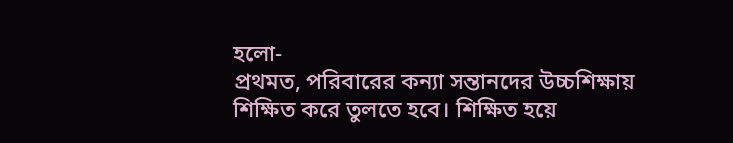হলো-
প্রথমত, পরিবারের কন্যা সন্তানদের উচ্চশিক্ষায় শিক্ষিত করে তুলতে হবে। শিক্ষিত হয়ে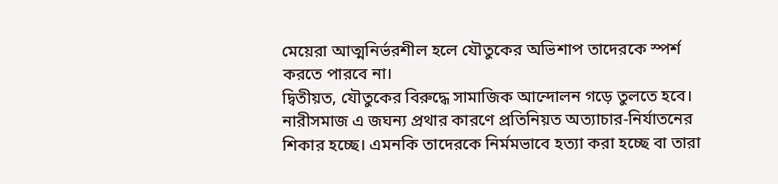মেয়েরা আত্মনির্ভরশীল হলে যৌতুকের অভিশাপ তাদেরকে স্পর্শ করতে পারবে না।
দ্বিতীয়ত, যৌতুকের বিরুদ্ধে সামাজিক আন্দোলন গড়ে তুলতে হবে। নারীসমাজ এ জঘন্য প্রথার কারণে প্রতিনিয়ত অত্যাচার-নির্যাতনের শিকার হচ্ছে। এমনকি তাদেরকে নির্মমভাবে হত্যা করা হচ্ছে বা তারা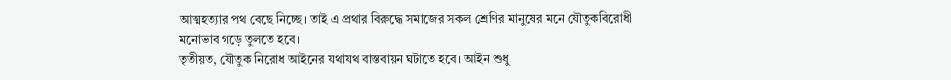আত্মহত্যার পথ বেছে নিচ্ছে। তাই এ প্রথার বিরুদ্ধে সমাজের সকল শ্রেণির মানুষের মনে যৌতুকবিরোধী মনোভাব গড়ে তুলতে হবে।
তৃতীয়ত, যৌতুক নিরোধ আইনের যথাযথ বাস্তবায়ন ঘটাতে হবে। আইন শুধু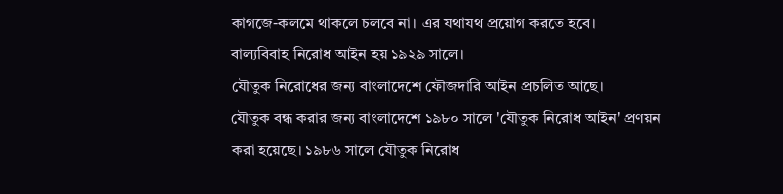কাগজে-কলমে থাকলে চলবে না। এর যথাযথ প্রয়োগ করতে হবে।
বাল্যবিবাহ নিরোধ আইন হয় ১৯২৯ সালে।
যৌতুক নিরোধের জন্য বাংলাদেশে ফৌজদারি আইন প্রচলিত আছে।
যৌতুক বন্ধ করার জন্য বাংলাদেশে ১৯৮০ সালে 'যৌতুক নিরোধ আইন' প্রণয়ন করা হয়েছে। ১৯৮৬ সালে যৌতুক নিরোধ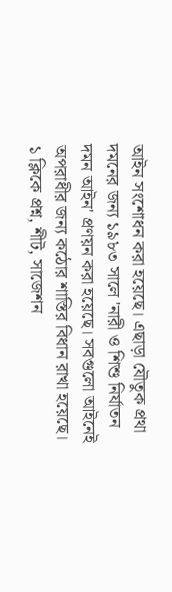আইন সংশোধন করা হয়েছে। এছাড়া যৌতুক প্রথা দমনের জন্য ১৯৮৩ সালে 'নারী ও শিশু নির্যাতন দমন আইন' প্রণয়ন করা হয়েছে। সবগুলো আইনেই অপরাধীর জন্য কঠোর শাস্তির বিধান রাখা হয়েছে।
১ ক্লিকে প্রশ্ন, শীট, সাজেশন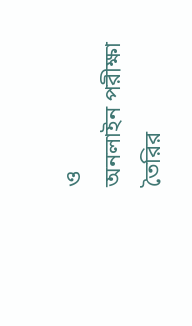ও
অনলাইন পরীক্ষা তৈরির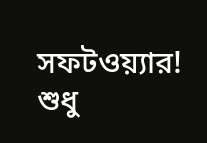সফটওয়্যার!
শুধু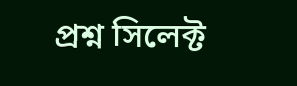প্রশ্ন সিলেক্ট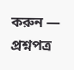করুন — প্রশ্নপত্র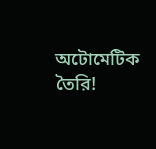অটোমেটিক তৈরি!